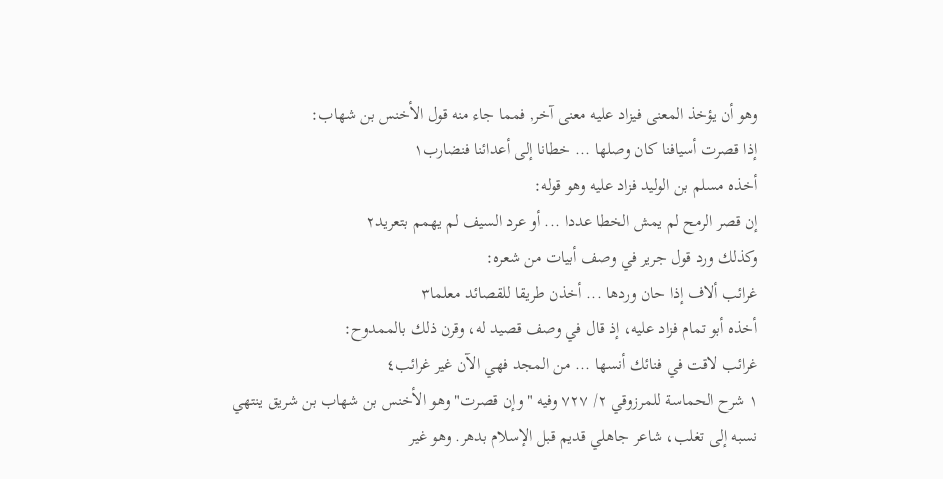وهو أن يؤخذ المعنى فيزاد عليه معنى آخر, فمما جاء منه قول الأخنس بن شهاب:
إذا قصرت أسيافنا كان وصلها ... خطانا إلى أعدائنا فنضارب١
أخذه مسلم بن الوليد فزاد عليه وهو قوله:
إن قصر الرمح لم يمش الخطا عددا ... أو عرد السيف لم يهمم بتعريد٢
وكذلك ورد قول جرير في وصف أبيات من شعره:
غرائب ألاف إذا حان وردها ... أخذن طريقا للقصائد معلما٣
أخذه أبو تمام فزاد عليه، إذ قال في وصف قصيد له، وقرن ذلك بالممدوح:
غرائب لاقت في فنائك أنسها ... من المجد فهي الآن غير غرائب٤
١ شرح الحماسة للمرزوقي ٢/ ٧٢٧ وفيه "وإن قصرت" وهو الأخنس بن شهاب بن شريق ينتهي نسبه إلى تغلب، شاعر جاهلي قديم قبل الإسلام بدهر. وهو غير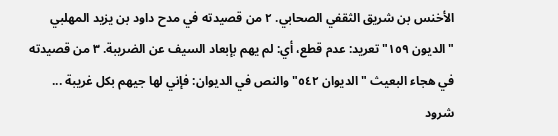الأخنس بن شريق الثقفي الصحابي. ٢ من قصيدته في مدح داود بن يزيد المهلبي "الديون ١٥٩" تعريد: عدم قطع، أي: لم يهم بإبعاد السيف عن الضريبة. ٣ من قصيدته في هجاء البعيث "الديوان ٥٤٢" والنص في الديوان: فإني لها جيهم بكل غريبة ... شرود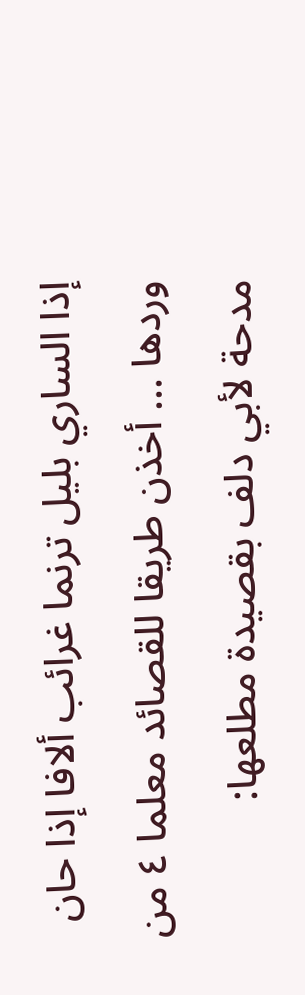إذا الساري بليل ترنما غرائب ألافا إذا حان وردها ... أخذن طريقا للقصائد معلما ٤ من مدحة لأبي دلف بقصيدة مطلعها: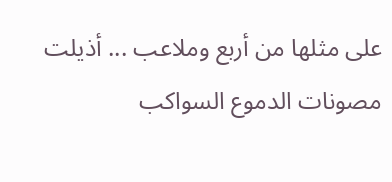على مثلها من أربع وملاعب ... أذيلت مصونات الدموع السواكب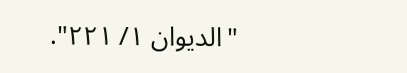"الديوان ١/ ٢٢١".